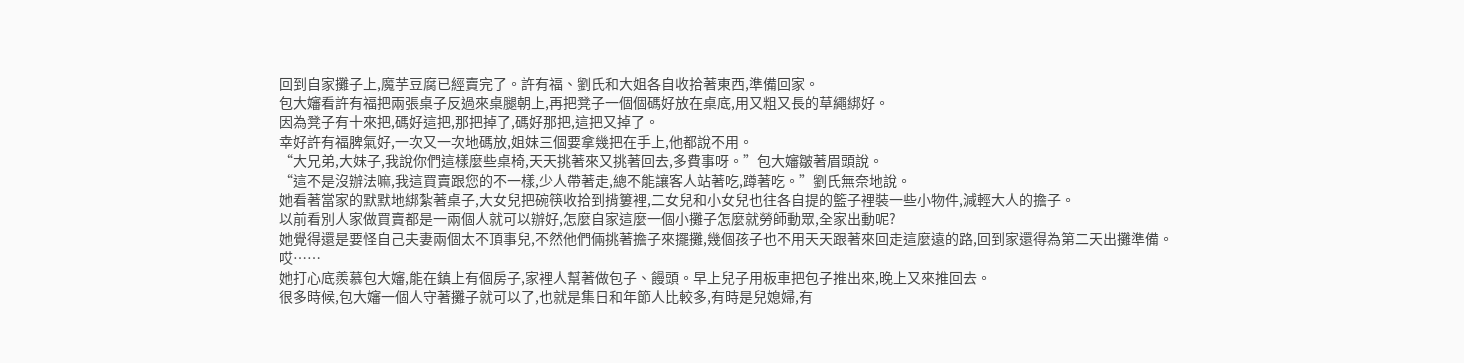回到自家攤子上,魔芋豆腐已經賣完了。許有福、劉氏和大姐各自收拾著東西,準備回家。
包大嬸看許有福把兩張桌子反過來桌腿朝上,再把凳子一個個碼好放在桌底,用又粗又長的草繩綁好。
因為凳子有十來把,碼好這把,那把掉了,碼好那把,這把又掉了。
幸好許有福脾氣好,一次又一次地碼放,姐妹三個要拿幾把在手上,他都說不用。
“大兄弟,大妹子,我說你們這樣麼些桌椅,天天挑著來又挑著回去,多費事呀。”包大嬸皺著眉頭說。
“這不是沒辦法嘛,我這買賣跟您的不一樣,少人帶著走,總不能讓客人站著吃,蹲著吃。”劉氏無奈地說。
她看著當家的默默地綁紮著桌子,大女兒把碗筷收拾到揹簍裡,二女兒和小女兒也往各自提的籃子裡裝一些小物件,減輕大人的擔子。
以前看別人家做買賣都是一兩個人就可以辦好,怎麼自家這麼一個小攤子怎麼就勞師動眾,全家出動呢?
她覺得還是要怪自己夫妻兩個太不頂事兒,不然他們倆挑著擔子來擺攤,幾個孩子也不用天天跟著來回走這麼遠的路,回到家還得為第二天出攤準備。
哎……
她打心底羨慕包大嬸,能在鎮上有個房子,家裡人幫著做包子、饅頭。早上兒子用板車把包子推出來,晚上又來推回去。
很多時候,包大嬸一個人守著攤子就可以了,也就是集日和年節人比較多,有時是兒媳婦,有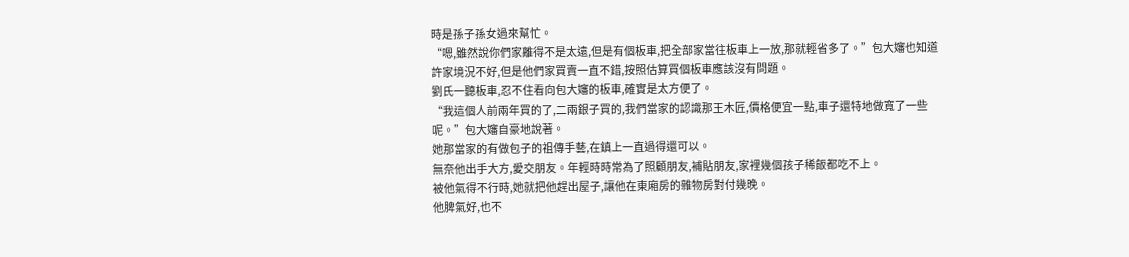時是孫子孫女過來幫忙。
“嗯,雖然說你們家離得不是太遠,但是有個板車,把全部家當往板車上一放,那就輕省多了。”包大嬸也知道許家境況不好,但是他們家買賣一直不錯,按照估算買個板車應該沒有問題。
劉氏一聽板車,忍不住看向包大嬸的板車,確實是太方便了。
“我這個人前兩年買的了,二兩銀子買的,我們當家的認識那王木匠,價格便宜一點,車子還特地做寬了一些呢。”包大嬸自豪地說著。
她那當家的有做包子的祖傳手藝,在鎮上一直過得還可以。
無奈他出手大方,愛交朋友。年輕時時常為了照顧朋友,補貼朋友,家裡幾個孩子稀飯都吃不上。
被他氣得不行時,她就把他趕出屋子,讓他在東廂房的雜物房對付幾晚。
他脾氣好,也不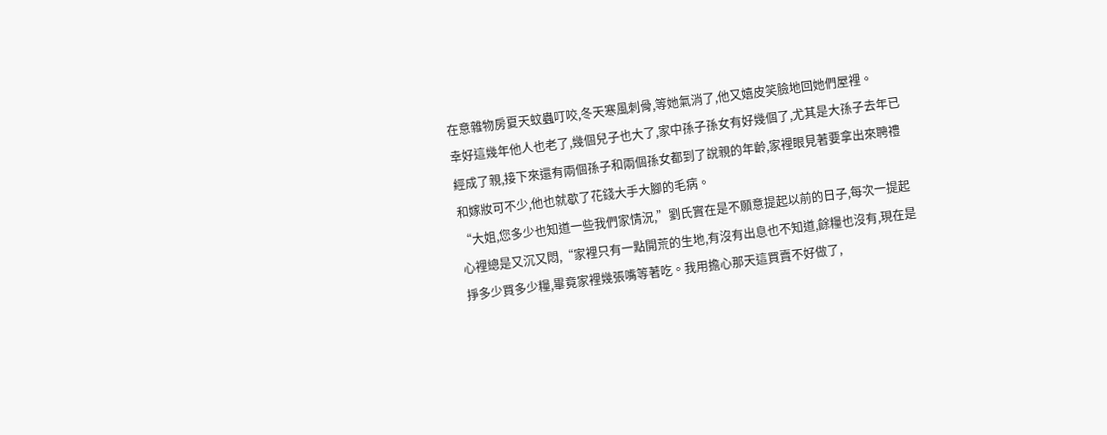在意雜物房夏天蚊蟲叮咬,冬天寒風刺骨,等她氣消了,他又嬉皮笑臉地回她們屋裡。
幸好這幾年他人也老了,幾個兒子也大了,家中孫子孫女有好幾個了,尤其是大孫子去年已經成了親,接下來還有兩個孫子和兩個孫女都到了說親的年齡,家裡眼見著要拿出來聘禮和嫁妝可不少,他也就歇了花錢大手大腳的毛病。
“大姐,您多少也知道一些我們家情況,”劉氏實在是不願意提起以前的日子,每次一提起心裡總是又沉又悶,“家裡只有一點開荒的生地,有沒有出息也不知道,餘糧也沒有,現在是掙多少買多少糧,畢竟家裡幾張嘴等著吃。我用擔心那天這買賣不好做了,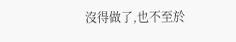沒得做了,也不至於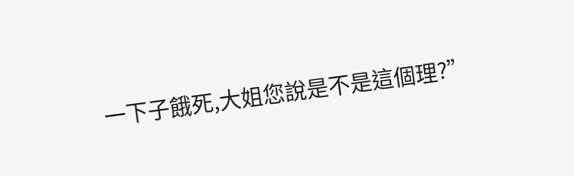一下子餓死,大姐您說是不是這個理?”